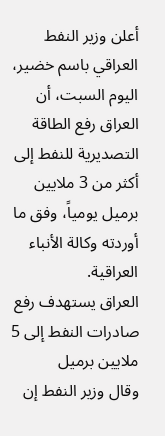أعلن وزير النفط العراقي باسم خضير، اليوم السبت، أن العراق رفع الطاقة التصديرية للنفط إلى أكثر من 3 ملايين برميل يومياً، وفق ما أوردته وكالة الأنباء العراقية.
العراق يستهدف رفع صادرات النفط إلى 5 ملايين برميل
وقال وزير النفط إن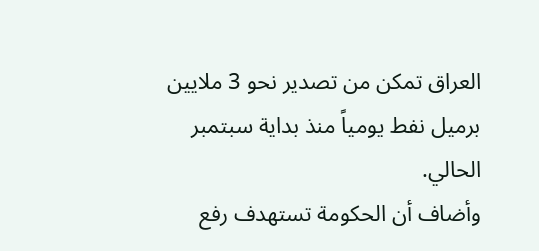العراق تمكن من تصدير نحو 3 ملايين برميل نفط يومياً منذ بداية سبتمبر الحالي.
وأضاف أن الحكومة تستهدف رفع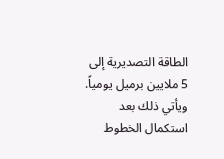الطاقة التصديرية إلى 5 ملايين برميل يومياً. ويأتي ذلك بعد استكمال الخطوط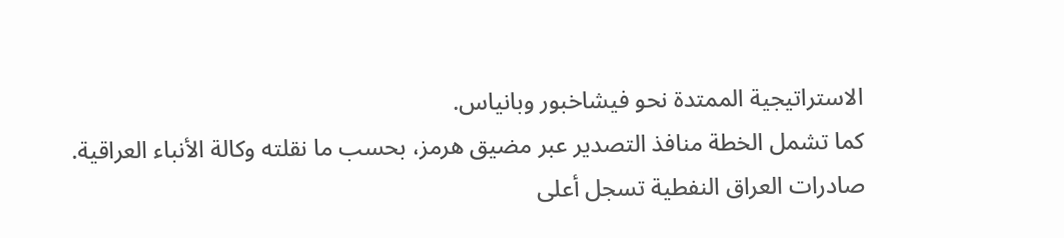الاستراتيجية الممتدة نحو فيشاخبور وبانياس.
كما تشمل الخطة منافذ التصدير عبر مضيق هرمز، بحسب ما نقلته وكالة الأنباء العراقية.
صادرات العراق النفطية تسجل أعلى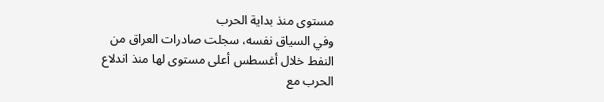مستوى منذ بداية الحرب
وفي السياق نفسه، سجلت صادرات العراق من النفط خلال أغسطس أعلى مستوى لها منذ اندلاع الحرب مع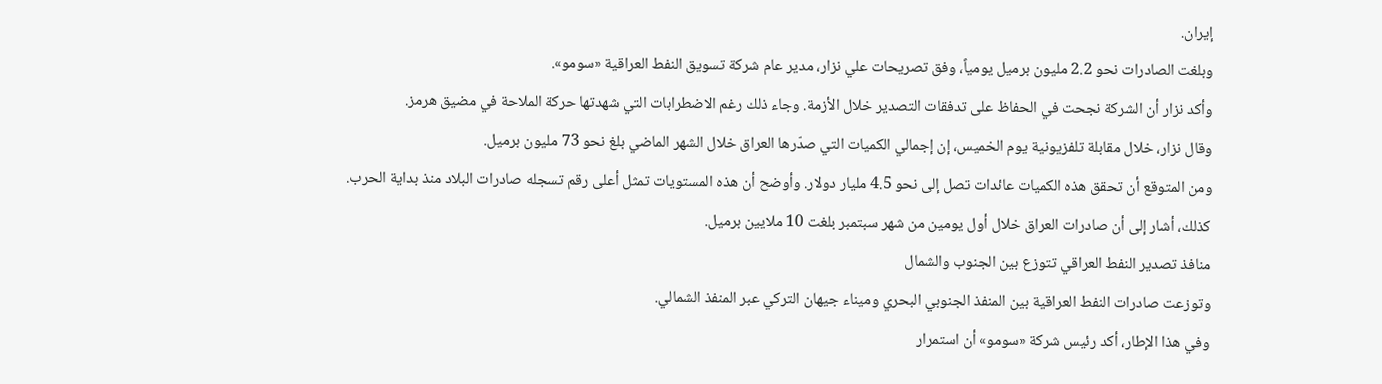إيران.
وبلغت الصادرات نحو 2.2 مليون برميل يومياً، وفق تصريحات علي نزار، مدير عام شركة تسويق النفط العراقية «سومو».
وأكد نزار أن الشركة نجحت في الحفاظ على تدفقات التصدير خلال الأزمة. وجاء ذلك رغم الاضطرابات التي شهدتها حركة الملاحة في مضيق هرمز.
وقال نزار، خلال مقابلة تلفزيونية يوم الخميس، إن إجمالي الكميات التي صدّرها العراق خلال الشهر الماضي بلغ نحو 73 مليون برميل.
ومن المتوقع أن تحقق هذه الكميات عائدات تصل إلى نحو 4.5 مليار دولار. وأوضح أن هذه المستويات تمثل أعلى رقم تسجله صادرات البلاد منذ بداية الحرب.
كذلك، أشار إلى أن صادرات العراق خلال أول يومين من شهر سبتمبر بلغت 10 ملايين برميل.
منافذ تصدير النفط العراقي تتوزع بين الجنوب والشمال
وتوزعت صادرات النفط العراقية بين المنفذ الجنوبي البحري وميناء جيهان التركي عبر المنفذ الشمالي.
وفي هذا الإطار، أكد رئيس شركة «سومو» أن استمرار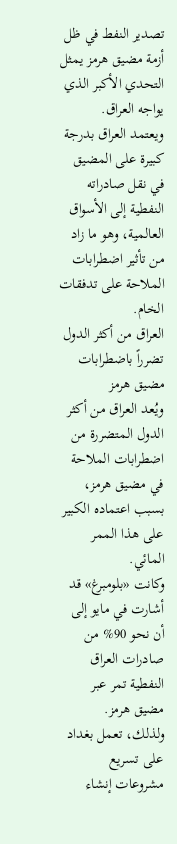تصدير النفط في ظل أزمة مضيق هرمز يمثل التحدي الأكبر الذي يواجه العراق.
ويعتمد العراق بدرجة كبيرة على المضيق في نقل صادراته النفطية إلى الأسواق العالمية، وهو ما زاد من تأثير اضطرابات الملاحة على تدفقات الخام.
العراق من أكثر الدول تضرراً باضطرابات مضيق هرمز
ويُعد العراق من أكثر الدول المتضررة من اضطرابات الملاحة في مضيق هرمز، بسبب اعتماده الكبير على هذا الممر المائي.
وكانت «بلومبرغ» قد أشارت في مايو إلى أن نحو 90% من صادرات العراق النفطية تمر عبر مضيق هرمز.
ولذلك، تعمل بغداد على تسريع مشروعات إنشاء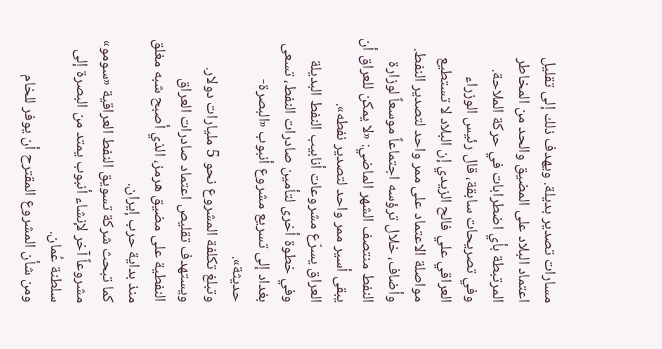مسارات تصدير بديلة. ويهدف ذلك إلى تقليل اعتماد البلاد على المضيق والحد من المخاطر المرتبطة بأي اضطرابات في حركة الملاحة.
وفي تصريحات سابقة، قال رئيس الوزراء العراقي علي فالح الزيدي إن البلاد لا تستطيع مواصلة الاعتماد على ممر واحد لتصدير النفط.
وأضاف، خلال ترؤسه اجتماعاً موسعاً لوزارة النفط منتصف الشهر الماضي: «لا يمكن للعراق أن يبقى أسير ممر واحد لتصدير نفطه».
العراق يسرّع مشروعات أنابيب النفط البديلة
وفي خطوة أخرى لتأمين صادرات النفط، تسعى بغداد إلى تسريع مشروع أنبوب «البصرة-حديثة».
وتبلغ تكلفة المشروع نحو 5 مليارات دولار. ويستهدف تقليص اعتماد صادرات العراق النفطية على مضيق هرمز، الذي أصبح شبه مغلق منذ بداية حرب إيران.
كما تبحث شركة تسويق النفط العراقية «سومو» مشروعاً آخر لإنشاء أنبوب يمتد من البصرة إلى سلطنة عُمان.
ومن شأن المشروع المقترح أن يوفر للخام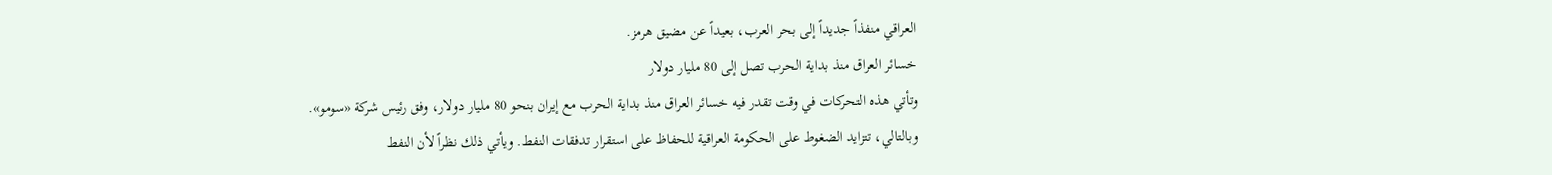العراقي منفذاً جديداً إلى بحر العرب، بعيداً عن مضيق هرمز.
خسائر العراق منذ بداية الحرب تصل إلى 80 مليار دولار
وتأتي هذه التحركات في وقت تقدر فيه خسائر العراق منذ بداية الحرب مع إيران بنحو 80 مليار دولار، وفق رئيس شركة «سومو».
وبالتالي، تتزايد الضغوط على الحكومة العراقية للحفاظ على استقرار تدفقات النفط. ويأتي ذلك نظراً لأن النفط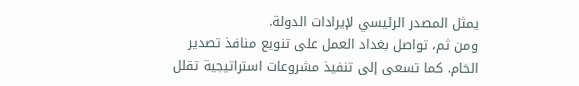يمثل المصدر الرئيسي لإيرادات الدولة.
ومن ثم، تواصل بغداد العمل على تنويع منافذ تصدير الخام. كما تسعى إلى تنفيذ مشروعات استراتيجية تقلل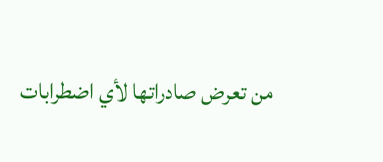من تعرض صادراتها لأي اضطرابات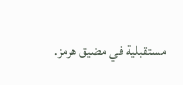مستقبلية في مضيق هرمز.